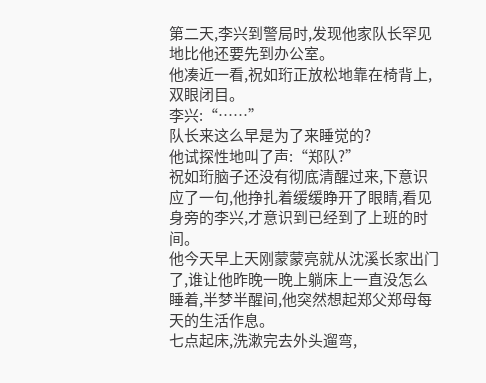第二天,李兴到警局时,发现他家队长罕见地比他还要先到办公室。
他凑近一看,祝如珩正放松地靠在椅背上,双眼闭目。
李兴:“……”
队长来这么早是为了来睡觉的?
他试探性地叫了声:“郑队?”
祝如珩脑子还没有彻底清醒过来,下意识应了一句,他挣扎着缓缓睁开了眼睛,看见身旁的李兴,才意识到已经到了上班的时间。
他今天早上天刚蒙蒙亮就从沈溪长家出门了,谁让他昨晚一晚上躺床上一直没怎么睡着,半梦半醒间,他突然想起郑父郑母每天的生活作息。
七点起床,洗漱完去外头遛弯,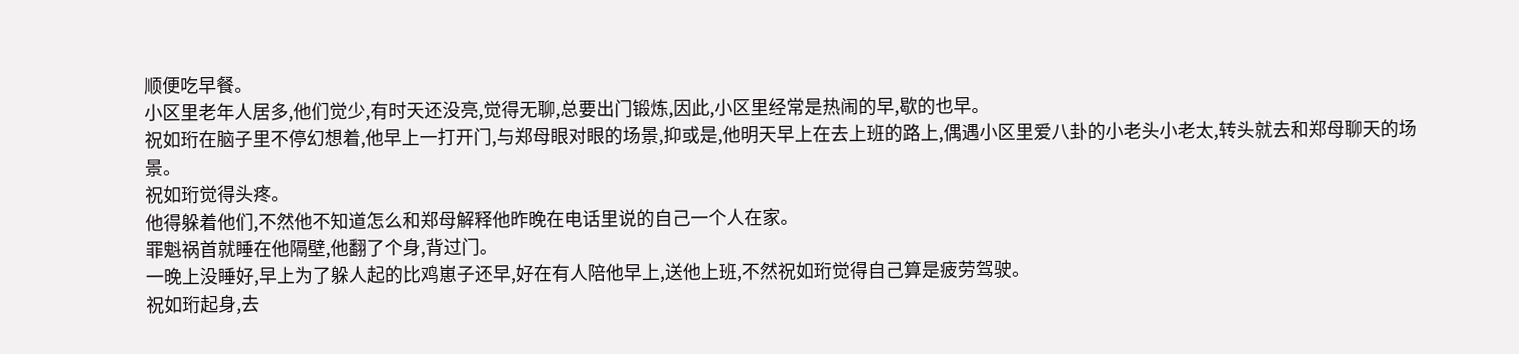顺便吃早餐。
小区里老年人居多,他们觉少,有时天还没亮,觉得无聊,总要出门锻炼,因此,小区里经常是热闹的早,歇的也早。
祝如珩在脑子里不停幻想着,他早上一打开门,与郑母眼对眼的场景,抑或是,他明天早上在去上班的路上,偶遇小区里爱八卦的小老头小老太,转头就去和郑母聊天的场景。
祝如珩觉得头疼。
他得躲着他们,不然他不知道怎么和郑母解释他昨晚在电话里说的自己一个人在家。
罪魁祸首就睡在他隔壁,他翻了个身,背过门。
一晚上没睡好,早上为了躲人起的比鸡崽子还早,好在有人陪他早上,送他上班,不然祝如珩觉得自己算是疲劳驾驶。
祝如珩起身,去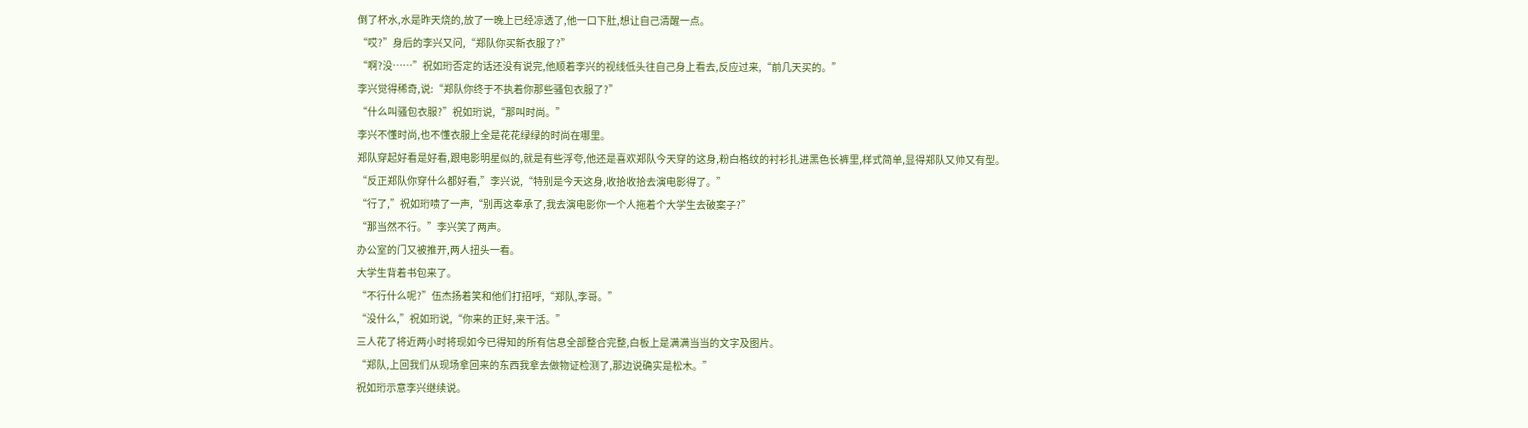倒了杯水,水是昨天烧的,放了一晚上已经凉透了,他一口下肚,想让自己清醒一点。
“哎?”身后的李兴又问,“郑队你买新衣服了?”
“啊?没……”祝如珩否定的话还没有说完,他顺着李兴的视线低头往自己身上看去,反应过来,“前几天买的。”
李兴觉得稀奇,说:“郑队你终于不执着你那些骚包衣服了?”
“什么叫骚包衣服?”祝如珩说,“那叫时尚。”
李兴不懂时尚,也不懂衣服上全是花花绿绿的时尚在哪里。
郑队穿起好看是好看,跟电影明星似的,就是有些浮夸,他还是喜欢郑队今天穿的这身,粉白格纹的衬衫扎进黑色长裤里,样式简单,显得郑队又帅又有型。
“反正郑队你穿什么都好看,”李兴说,“特别是今天这身,收拾收拾去演电影得了。”
“行了,”祝如珩啧了一声,“别再这奉承了,我去演电影你一个人拖着个大学生去破案子?”
“那当然不行。”李兴笑了两声。
办公室的门又被推开,两人扭头一看。
大学生背着书包来了。
“不行什么呢?”伍杰扬着笑和他们打招呼,“郑队,李哥。”
“没什么,”祝如珩说,“你来的正好,来干活。”
三人花了将近两小时将现如今已得知的所有信息全部整合完整,白板上是满满当当的文字及图片。
“郑队,上回我们从现场拿回来的东西我拿去做物证检测了,那边说确实是松木。”
祝如珩示意李兴继续说。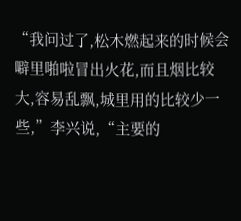“我问过了,松木燃起来的时候会噼里啪啦冒出火花,而且烟比较大,容易乱飘,城里用的比较少一些,”李兴说,“主要的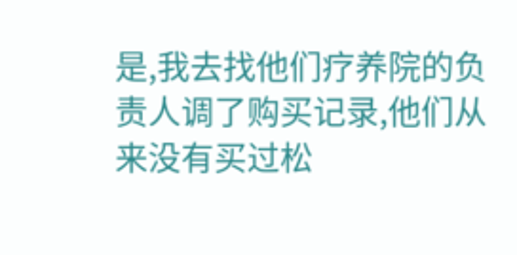是,我去找他们疗养院的负责人调了购买记录,他们从来没有买过松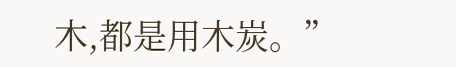木,都是用木炭。”